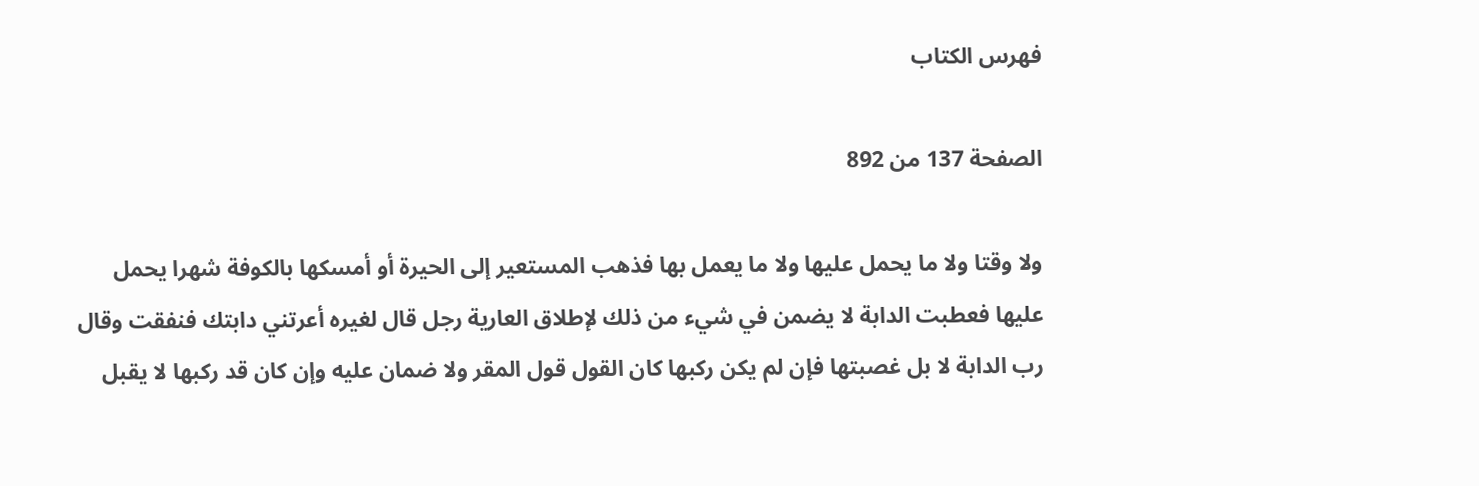فهرس الكتاب

الصفحة 137 من 892

ولا وقتا ولا ما يحمل عليها ولا ما يعمل بها فذهب المستعير إلى الحيرة أو أمسكها بالكوفة شهرا يحمل عليها فعطبت الدابة لا يضمن في شيء من ذلك لإطلاق العارية رجل قال لغيره أعرتني دابتك فنفقت وقال رب الدابة لا بل غصبتها فإن لم يكن ركبها كان القول قول المقر ولا ضمان عليه وإن كان قد ركبها لا يقبل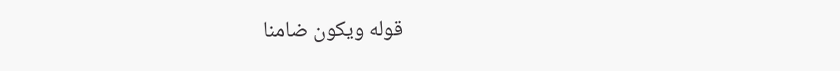قوله ويكون ضامنا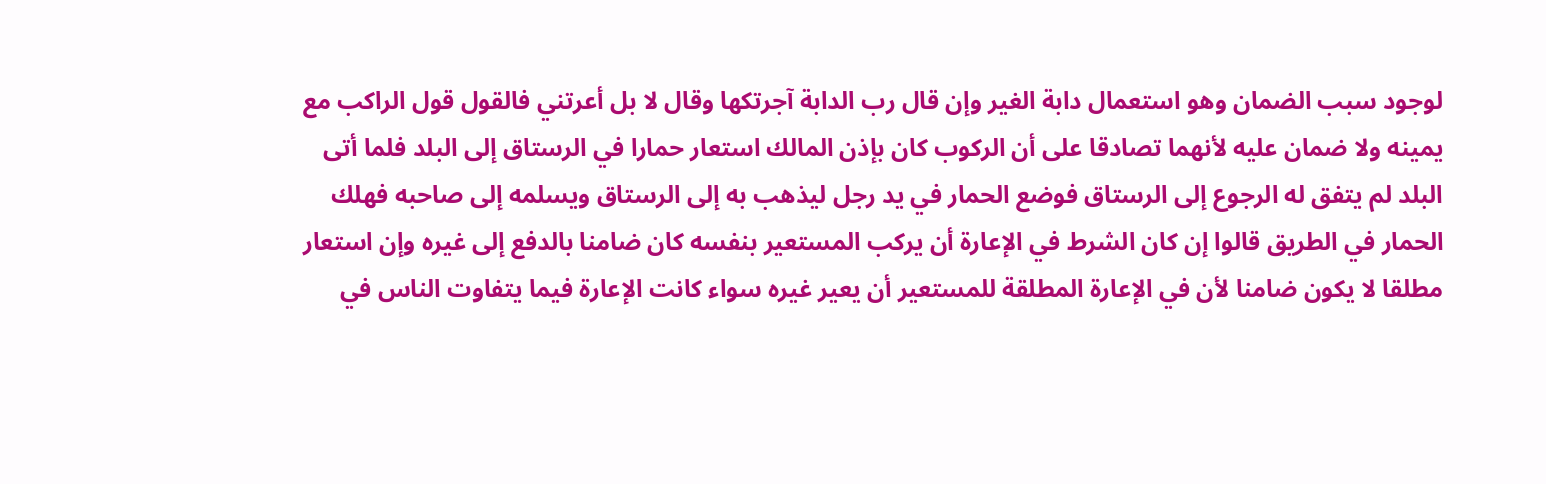لوجود سبب الضمان وهو استعمال دابة الغير وإن قال رب الدابة آجرتكها وقال لا بل أعرتني فالقول قول الراكب مع يمينه ولا ضمان عليه لأنهما تصادقا على أن الركوب كان بإذن المالك استعار حمارا في الرستاق إلى البلد فلما أتى البلد لم يتفق له الرجوع إلى الرستاق فوضع الحمار في يد رجل ليذهب به إلى الرستاق ويسلمه إلى صاحبه فهلك الحمار في الطريق قالوا إن كان الشرط في الإعارة أن يركب المستعير بنفسه كان ضامنا بالدفع إلى غيره وإن استعار مطلقا لا يكون ضامنا لأن في الإعارة المطلقة للمستعير أن يعير غيره سواء كانت الإعارة فيما يتفاوت الناس في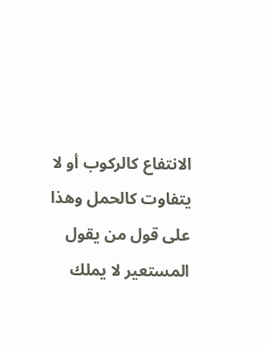الانتفاع كالركوب أو لا يتفاوت كالحمل وهذا على قول من يقول المستعير لا يملك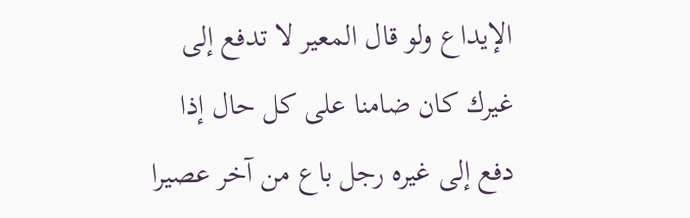الإيداع ولو قال المعير لا تدفع إلى غيرك كان ضامنا على كل حال إذا دفع إلى غيره رجل باع من آخر عصيرا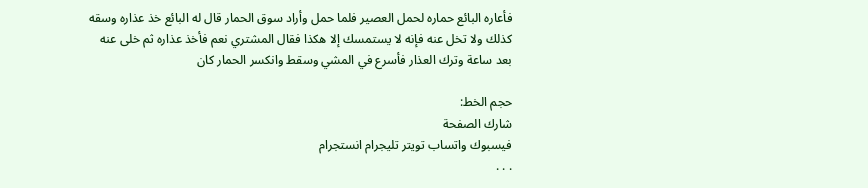فأعاره البائع حماره لحمل العصير فلما حمل وأراد سوق الحمار قال له البائع خذ عذاره وسقه كذلك ولا تخل عنه فإنه لا يستمسك إلا هكذا فقال المشتري نعم فأخذ عذاره ثم خلى عنه بعد ساعة وترك العذار فأسرع في المشي وسقط وانكسر الحمار كان

حجم الخط:
شارك الصفحة
فيسبوك واتساب تويتر تليجرام انستجرام
. . .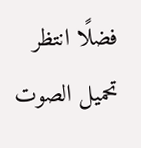فضلًا انتظر تحميل الصوت